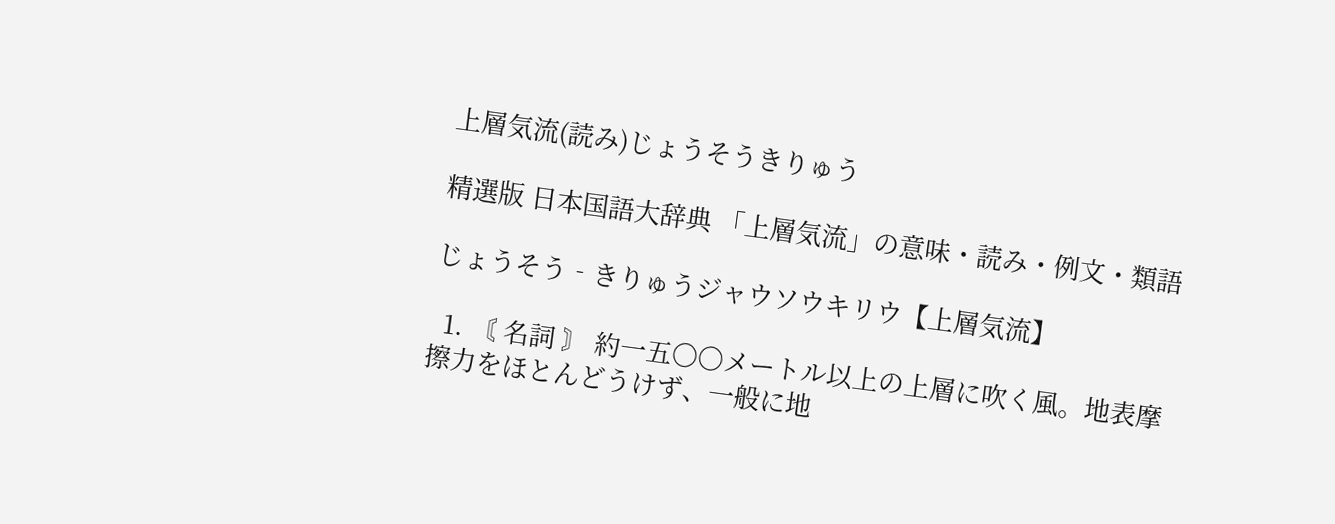上層気流(読み)じょうそうきりゅう

精選版 日本国語大辞典 「上層気流」の意味・読み・例文・類語

じょうそう‐きりゅうジャウソウキリウ【上層気流】

  1. 〘 名詞 〙 約一五〇〇メートル以上の上層に吹く風。地表摩擦力をほとんどうけず、一般に地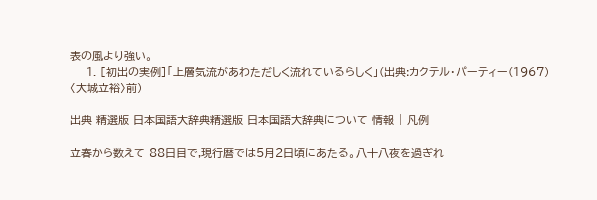表の風より強い。
    1. [初出の実例]「上層気流があわただしく流れているらしく」(出典:カクテル・パーティー(1967)〈大城立裕〉前)

出典 精選版 日本国語大辞典精選版 日本国語大辞典について 情報 | 凡例

立春から数えて 88日目で,現行暦では5月2日頃にあたる。八十八夜を過ぎれ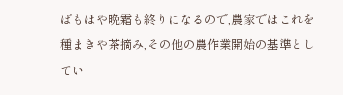ばもはや晩霜も終りになるので,農家ではこれを種まきや茶摘み,その他の農作業開始の基準としてい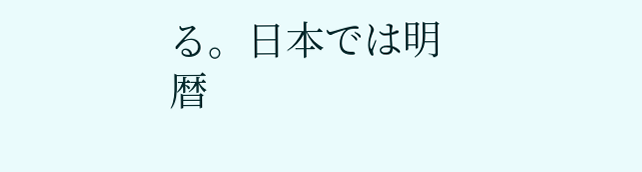る。日本では明暦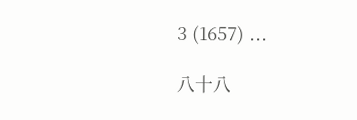3 (1657) ...

八十八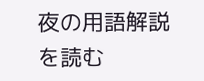夜の用語解説を読む